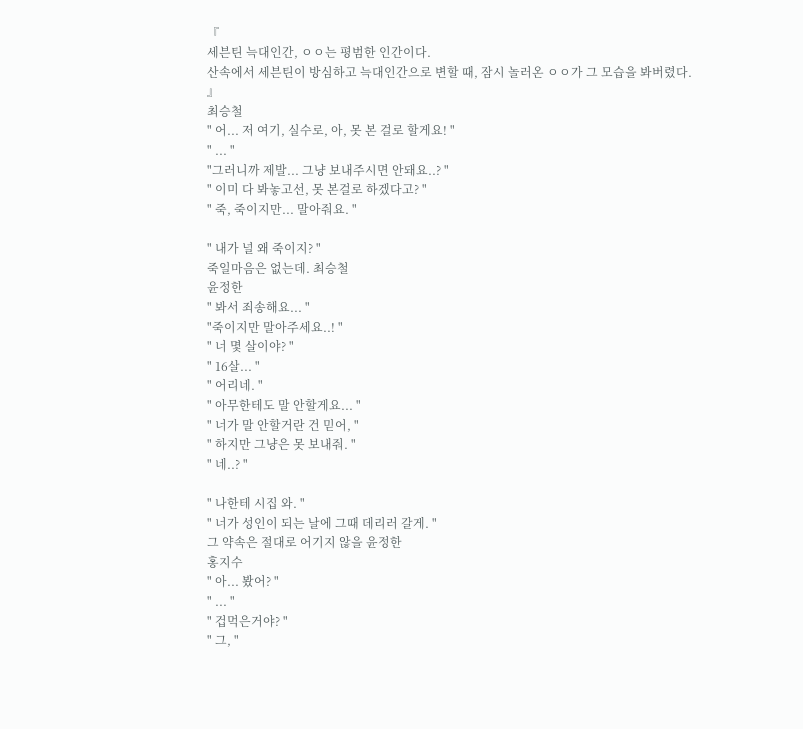『
세븐틴 늑대인간, ㅇㅇ는 평범한 인간이다.
산속에서 세븐틴이 방심하고 늑대인간으로 변할 때, 잠시 놀러온 ㅇㅇ가 그 모습을 봐버렸다.
』
최승철
" 어... 저 여기, 실수로, 아, 못 본 걸로 할게요! "
" ... "
"그러니까 제발... 그냥 보내주시면 안돼요..? "
" 이미 다 봐놓고선, 못 본걸로 하겠다고? "
" 죽, 죽이지만... 말아줘요. "

" 내가 널 왜 죽이지? "
죽일마음은 없는데. 최승철
윤정한
" 봐서 죄송해요... "
"죽이지만 말아주세요..! "
" 너 몇 살이야? "
" 16살... "
" 어리네. "
" 아무한테도 말 안할게요... "
" 너가 말 안할거란 건 믿어, "
" 하지만 그냥은 못 보내줘. "
" 네..? "

" 나한테 시집 와. "
" 너가 성인이 되는 날에 그때 데리러 갈게. "
그 약속은 절대로 어기지 않을 윤정한
홍지수
" 아... 봤어? "
" ... "
" 겁먹은거야? "
" 그, "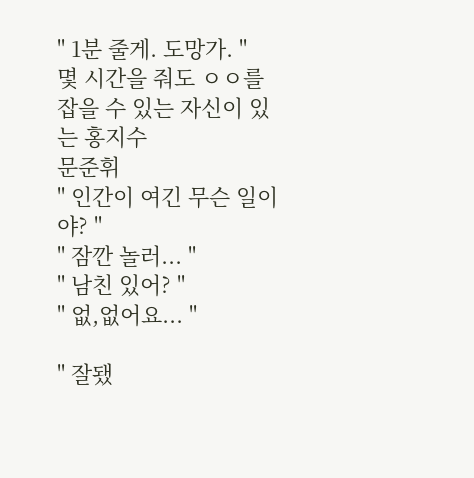" 1분 줄게. 도망가. "
몇 시간을 줘도 ㅇㅇ를 잡을 수 있는 자신이 있는 홍지수
문준휘
" 인간이 여긴 무슨 일이야? "
" 잠깐 놀러... "
" 남친 있어? "
" 없,없어요... "

" 잘됐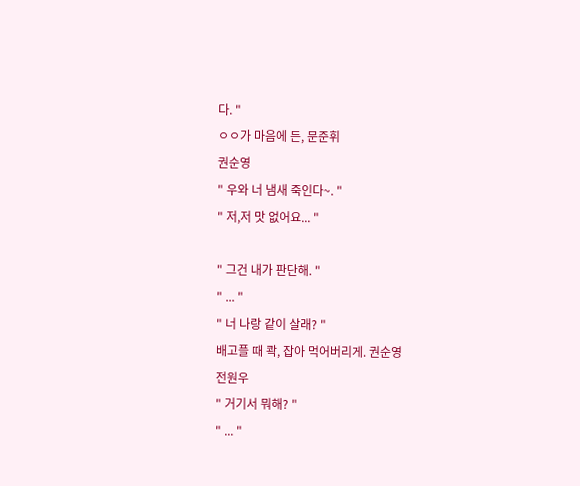다. "
ㅇㅇ가 마음에 든, 문준휘
권순영
" 우와 너 냄새 죽인다~. "
" 저,저 맛 없어요... "

" 그건 내가 판단해. "
" ... "
" 너 나랑 같이 살래? "
배고플 때 콱, 잡아 먹어버리게. 권순영
전원우
" 거기서 뭐해? "
" ... "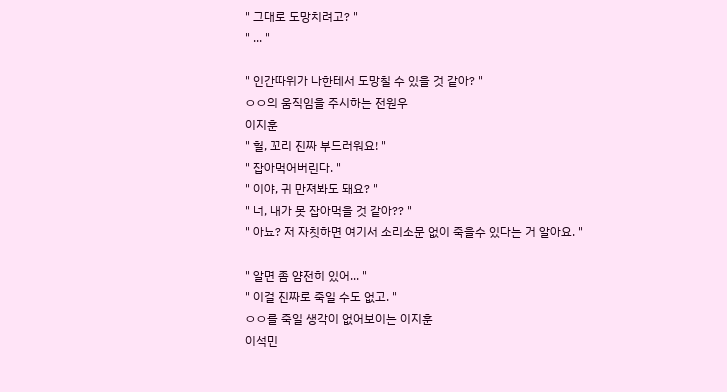" 그대로 도망치려고? "
" ... "

" 인간따위가 나한테서 도망칠 수 있을 것 같아? "
ㅇㅇ의 움직임을 주시하는 전원우
이지훈
" 헐, 꼬리 진짜 부드러워요! "
" 잡아먹어버린다. "
" 이야, 귀 만져봐도 돼요? "
" 너, 내가 못 잡아먹을 것 같아?? "
" 아뇨? 저 자칫하면 여기서 소리소문 없이 죽을수 있다는 거 알아요. "

" 알면 좀 얌전히 있어... "
" 이걸 진짜로 죽일 수도 없고. "
ㅇㅇ를 죽일 생각이 없어보이는 이지훈
이석민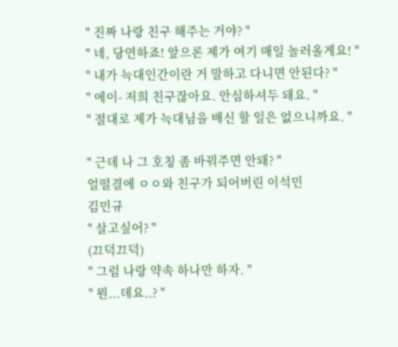" 진짜 나랑 친구 해주는 거야? "
" 네, 당연하죠! 앞으론 제가 여기 매일 놀러올게요! "
" 내가 늑대인간이란 거 말하고 다니면 안된다? "
" 에이- 저희 친구잖아요. 안심하셔두 돼요. "
" 절대로 제가 늑대님을 배신 할 일은 없으니까요. "

" 근데 나 그 호칭 좀 바꿔주면 안돼? "
얼떨결에 ㅇㅇ와 친구가 되어버린 이석민
김민규
" 살고싶어? "
(끄덕끄덕)
" 그럼 나랑 약속 하나만 하자. "
" 뭔...데요..? "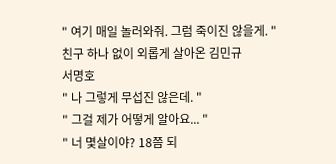" 여기 매일 놀러와줘. 그럼 죽이진 않을게. "
친구 하나 없이 외롭게 살아온 김민규
서명호
" 나 그렇게 무섭진 않은데. "
" 그걸 제가 어떻게 알아요... "
" 너 몇살이야? 18쯤 되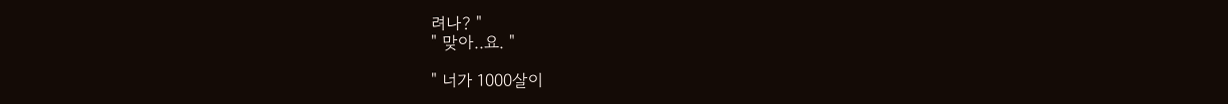려나? "
" 맞아..요. "

" 너가 1000살이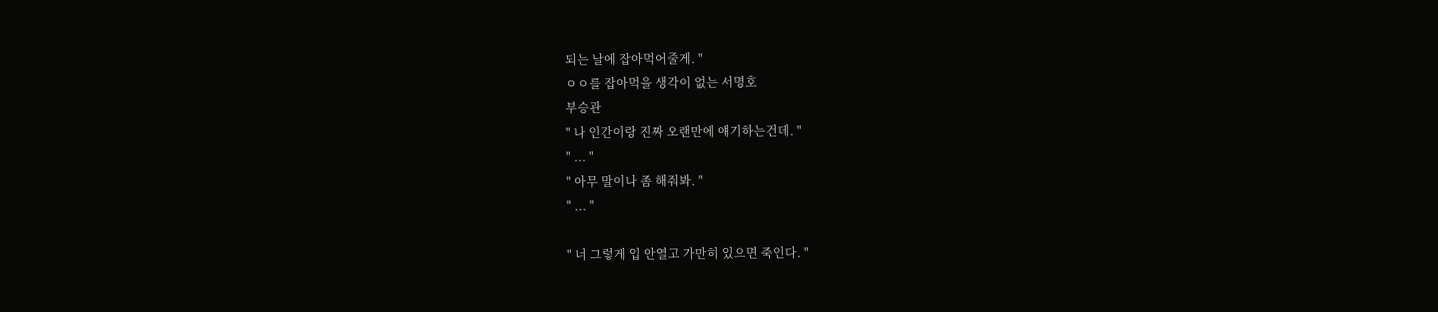되는 날에 잡아먹어줄게. "
ㅇㅇ를 잡아먹을 생각이 없는 서명호
부승관
" 나 인간이랑 진짜 오랜만에 얘기하는건데. "
" ... "
" 아무 말이나 좀 해줘봐. "
" ... "

" 너 그렇게 입 안열고 가만히 있으면 죽인다. "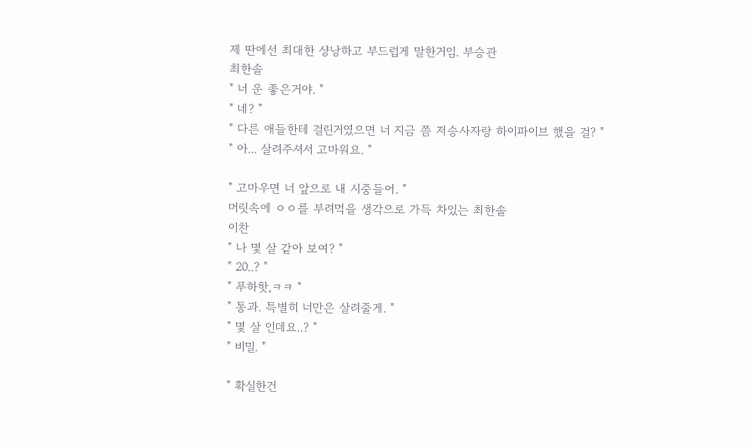제 딴에선 최대한 샹낭하고 부드럽게 말한거임. 부승관
최한솔
" 너 운 좋은거야. "
" 네? "
" 다른 애들한테 걸린거였으면 너 지금 쯤 저승사자랑 하이파이브 했을 걸? "
" 아... 살려주셔서 고마워요. "

" 고마우면 너 앞으로 내 시중들어. "
머릿속에 ㅇㅇ를 부려먹을 생각으로 가득 차있는 최한솔
이찬
" 나 몇 살 같아 보여? "
" 20..? "
" 푸하핫,ㅋㅋ "
" 통과. 특별히 너만은 살려줄게. "
" 몇 살 인데요..? "
" 비밀. "

" 확실한건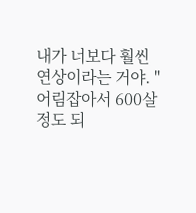내가 너보다 훨씬 연상이라는 거야. "
어림잡아서 600살 정도 되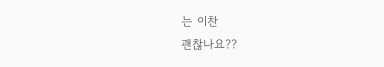는 이찬
괜찮나요??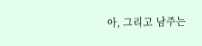아, 그리고 남주는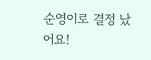순영이로 결정 났어요!